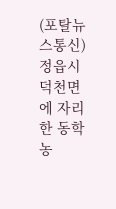(포탈뉴스통신) 정읍시 덕천면에 자리한 동학농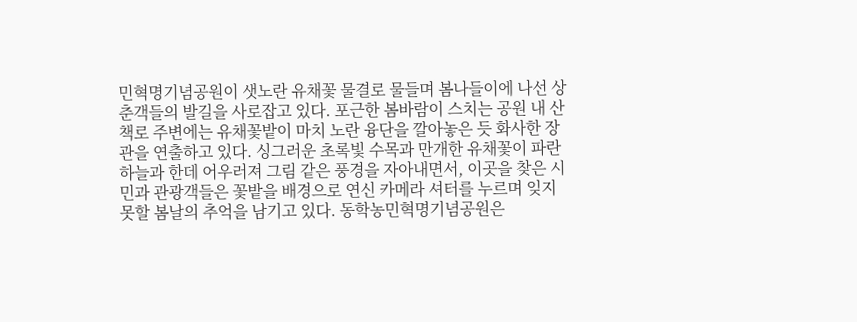민혁명기념공원이 샛노란 유채꽃 물결로 물들며 봄나들이에 나선 상춘객들의 발길을 사로잡고 있다. 포근한 봄바람이 스치는 공원 내 산책로 주변에는 유채꽃밭이 마치 노란 융단을 깔아놓은 듯 화사한 장관을 연출하고 있다. 싱그러운 초록빛 수목과 만개한 유채꽃이 파란 하늘과 한데 어우러져 그림 같은 풍경을 자아내면서, 이곳을 찾은 시민과 관광객들은 꽃밭을 배경으로 연신 카메라 셔터를 누르며 잊지 못할 봄날의 추억을 남기고 있다. 동학농민혁명기념공원은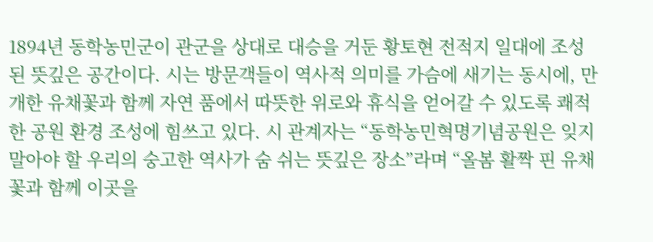1894년 동학농민군이 관군을 상대로 대승을 거둔 황토현 전적지 일대에 조성된 뜻깊은 공간이다. 시는 방문객들이 역사적 의미를 가슴에 새기는 동시에, 만개한 유채꽃과 함께 자연 품에서 따뜻한 위로와 휴식을 얻어갈 수 있도록 쾌적한 공원 환경 조성에 힘쓰고 있다. 시 관계자는 “동학농민혁명기념공원은 잊지 말아야 할 우리의 숭고한 역사가 숨 쉬는 뜻깊은 장소”라며 “올봄 활짝 핀 유채꽃과 함께 이곳을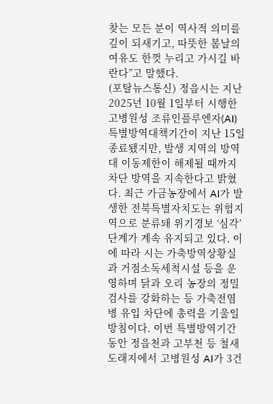찾는 모든 분이 역사적 의미를 깊이 되새기고, 따뜻한 봄날의 여유도 한껏 누리고 가시길 바란다”고 말했다.
(포탈뉴스통신) 정읍시는 지난 2025년 10월 1일부터 시행한 고병원성 조류인플루엔자(AI) 특별방역대책기간이 지난 15일 종료됐지만, 발생 지역의 방역대 이동제한이 해제될 때까지 차단 방역을 지속한다고 밝혔다. 최근 가금농장에서 AI가 발생한 전북특별자치도는 위험지역으로 분류돼 위기경보 ‘심각’ 단계가 계속 유지되고 있다. 이에 따라 시는 가축방역상황실과 거점소독세척시설 등을 운영하며 닭과 오리 농장의 정밀검사를 강화하는 등 가축전염병 유입 차단에 총력을 기울일 방침이다. 이번 특별방역기간 동안 정읍천과 고부천 등 철새도래지에서 고병원성 AI가 3건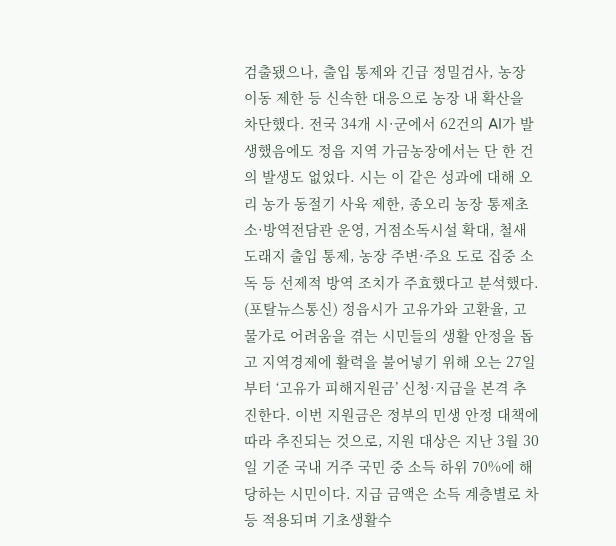검출됐으나, 출입 통제와 긴급 정밀검사, 농장 이동 제한 등 신속한 대응으로 농장 내 확산을 차단했다. 전국 34개 시·군에서 62건의 AI가 발생했음에도 정읍 지역 가금농장에서는 단 한 건의 발생도 없었다. 시는 이 같은 성과에 대해 오리 농가 동절기 사육 제한, 종오리 농장 통제초소·방역전담관 운영, 거점소독시설 확대, 철새도래지 출입 통제, 농장 주변·주요 도로 집중 소독 등 선제적 방역 조치가 주효했다고 분석했다.
(포탈뉴스통신) 정읍시가 고유가와 고환율, 고물가로 어려움을 겪는 시민들의 생활 안정을 돕고 지역경제에 활력을 불어넣기 위해 오는 27일부터 ‘고유가 피해지원금’ 신청·지급을 본격 추진한다. 이번 지원금은 정부의 민생 안정 대책에 따라 추진되는 것으로, 지원 대상은 지난 3월 30일 기준 국내 거주 국민 중 소득 하위 70%에 해당하는 시민이다. 지급 금액은 소득 계층별로 차등 적용되며 기초생활수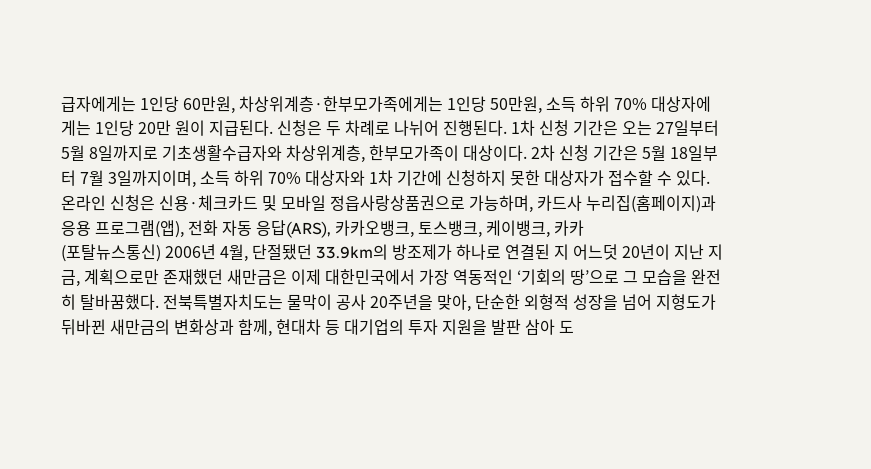급자에게는 1인당 60만원, 차상위계층·한부모가족에게는 1인당 50만원, 소득 하위 70% 대상자에게는 1인당 20만 원이 지급된다. 신청은 두 차례로 나뉘어 진행된다. 1차 신청 기간은 오는 27일부터 5월 8일까지로 기초생활수급자와 차상위계층, 한부모가족이 대상이다. 2차 신청 기간은 5월 18일부터 7월 3일까지이며, 소득 하위 70% 대상자와 1차 기간에 신청하지 못한 대상자가 접수할 수 있다. 온라인 신청은 신용·체크카드 및 모바일 정읍사랑상품권으로 가능하며, 카드사 누리집(홈페이지)과 응용 프로그램(앱), 전화 자동 응답(ARS), 카카오뱅크, 토스뱅크, 케이뱅크, 카카
(포탈뉴스통신) 2006년 4월, 단절됐던 33.9km의 방조제가 하나로 연결된 지 어느덧 20년이 지난 지금, 계획으로만 존재했던 새만금은 이제 대한민국에서 가장 역동적인 ‘기회의 땅’으로 그 모습을 완전히 탈바꿈했다. 전북특별자치도는 물막이 공사 20주년을 맞아, 단순한 외형적 성장을 넘어 지형도가 뒤바뀐 새만금의 변화상과 함께, 현대차 등 대기업의 투자 지원을 발판 삼아 도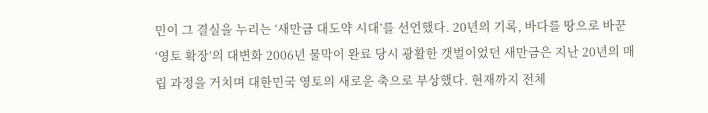민이 그 결실을 누리는 ‘새만금 대도약 시대’를 선언했다. 20년의 기록, 바다를 땅으로 바꾼 ‘영토 확장’의 대변화 2006년 물막이 완료 당시 광활한 갯벌이었던 새만금은 지난 20년의 매립 과정을 거치며 대한민국 영토의 새로운 축으로 부상했다. 현재까지 전체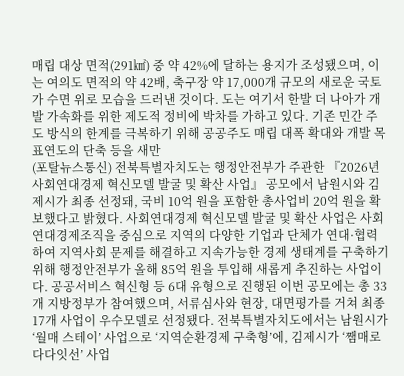매립 대상 면적(291㎢) 중 약 42%에 달하는 용지가 조성됐으며, 이는 여의도 면적의 약 42배, 축구장 약 17,000개 규모의 새로운 국토가 수면 위로 모습을 드러낸 것이다. 도는 여기서 한발 더 나아가 개발 가속화를 위한 제도적 정비에 박차를 가하고 있다. 기존 민간 주도 방식의 한계를 극복하기 위해 공공주도 매립 대폭 확대와 개발 목표연도의 단축 등을 새만
(포탈뉴스통신) 전북특별자치도는 행정안전부가 주관한 『2026년 사회연대경제 혁신모델 발굴 및 확산 사업』 공모에서 남원시와 김제시가 최종 선정돼, 국비 10억 원을 포함한 총사업비 20억 원을 확보했다고 밝혔다. 사회연대경제 혁신모델 발굴 및 확산 사업은 사회연대경제조직을 중심으로 지역의 다양한 기업과 단체가 연대·협력하여 지역사회 문제를 해결하고 지속가능한 경제 생태계를 구축하기 위해 행정안전부가 올해 85억 원을 투입해 새롭게 추진하는 사업이다. 공공서비스 혁신형 등 6대 유형으로 진행된 이번 공모에는 총 33개 지방정부가 참여했으며, 서류심사와 현장, 대면평가를 거쳐 최종 17개 사업이 우수모델로 선정됐다. 전북특별자치도에서는 남원시가 ‘월매 스테이’ 사업으로 ‘지역순환경제 구축형’에, 김제시가 ‘쨈매로 다다잇선’ 사업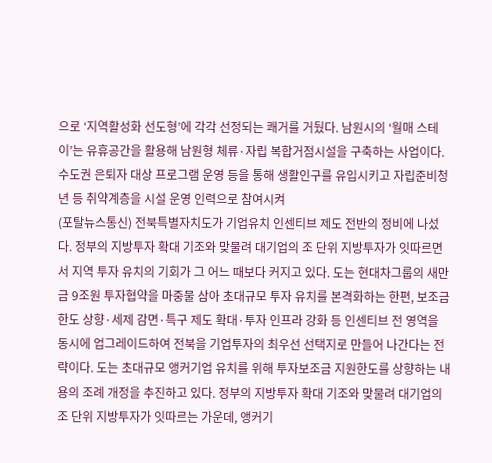으로 ‘지역활성화 선도형’에 각각 선정되는 쾌거를 거뒀다. 남원시의 ‘월매 스테이’는 유휴공간을 활용해 남원형 체류·자립 복합거점시설을 구축하는 사업이다. 수도권 은퇴자 대상 프로그램 운영 등을 통해 생활인구를 유입시키고 자립준비청년 등 취약계층을 시설 운영 인력으로 참여시켜
(포탈뉴스통신) 전북특별자치도가 기업유치 인센티브 제도 전반의 정비에 나섰다. 정부의 지방투자 확대 기조와 맞물려 대기업의 조 단위 지방투자가 잇따르면서 지역 투자 유치의 기회가 그 어느 때보다 커지고 있다. 도는 현대차그룹의 새만금 9조원 투자협약을 마중물 삼아 초대규모 투자 유치를 본격화하는 한편, 보조금 한도 상향·세제 감면·특구 제도 확대·투자 인프라 강화 등 인센티브 전 영역을 동시에 업그레이드하여 전북을 기업투자의 최우선 선택지로 만들어 나간다는 전략이다. 도는 초대규모 앵커기업 유치를 위해 투자보조금 지원한도를 상향하는 내용의 조례 개정을 추진하고 있다. 정부의 지방투자 확대 기조와 맞물려 대기업의 조 단위 지방투자가 잇따르는 가운데, 앵커기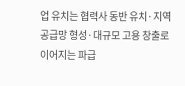업 유치는 협력사 동반 유치·지역 공급망 형성·대규모 고용 창출로 이어지는 파급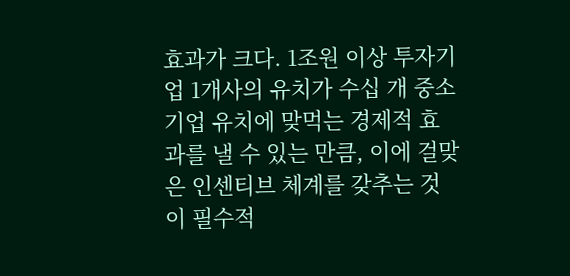효과가 크다. 1조원 이상 투자기업 1개사의 유치가 수십 개 중소기업 유치에 맞먹는 경제적 효과를 낼 수 있는 만큼, 이에 걸맞은 인센티브 체계를 갖추는 것이 필수적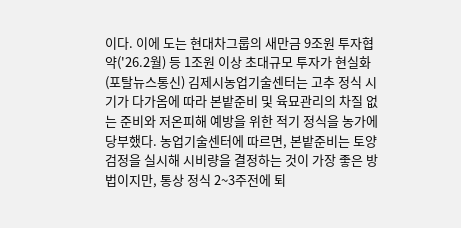이다. 이에 도는 현대차그룹의 새만금 9조원 투자협약('26.2월) 등 1조원 이상 초대규모 투자가 현실화
(포탈뉴스통신) 김제시농업기술센터는 고추 정식 시기가 다가옴에 따라 본밭준비 및 육묘관리의 차질 없는 준비와 저온피해 예방을 위한 적기 정식을 농가에 당부했다. 농업기술센터에 따르면, 본밭준비는 토양검정을 실시해 시비량을 결정하는 것이 가장 좋은 방법이지만, 통상 정식 2~3주전에 퇴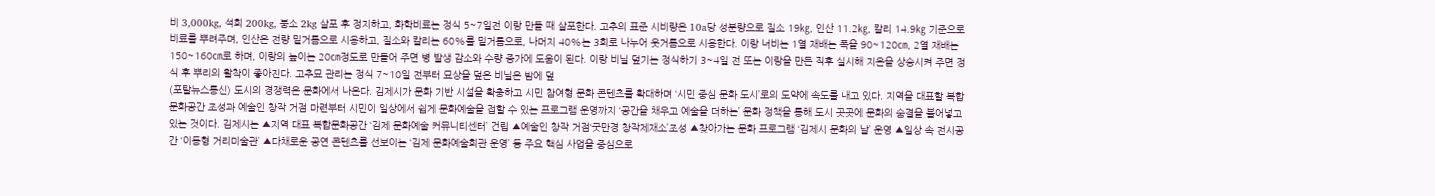비 3,000kg, 석회 200kg, 붕소 2kg 살포 후 정지하고, 화학비료는 정식 5~7일전 이랑 만들 때 살포한다. 고추의 표준 시비량은 10a당 성분량으로 질소 19㎏, 인산 11.2㎏, 칼리 14.9㎏ 기준으로 비료를 뿌려주며, 인산은 전량 밑거름으로 시용하고, 질소와 칼리는 60%를 밑거름으로, 나머지 40%는 3회로 나누어 웃거름으로 시용한다. 이랑 너비는 1열 재배는 폭을 90~120㎝, 2열 재배는 150~160㎝로 하며, 이랑의 높이는 20㎝정도로 만들어 주면 병 발생 감소와 수량 증가에 도움이 된다. 이랑 비닐 덮기는 정식하기 3~4일 전 또는 이랑을 만든 직후 실시해 지온을 상승시켜 주면 정식 후 뿌리의 활착이 좋아진다. 고추묘 관리는 정식 7~10일 전부터 묘상을 덮은 비닐은 밤에 덮
(포탈뉴스통신) 도시의 경쟁력은 문화에서 나온다. 김제시가 문화 기반 시설을 확충하고 시민 참여형 문화 콘텐츠를 확대하며 ‘시민 중심 문화 도시’로의 도약에 속도를 내고 있다. 지역을 대표할 복합문화공간 조성과 예술인 창작 거점 마련부터 시민이 일상에서 쉽게 문화예술을 접할 수 있는 프로그램 운영까지 ‘공간을 채우고 예술을 더하는’ 문화 정책을 통해 도시 곳곳에 문화의 숨결을 불어넣고 있는 것이다. 김제시는 ▲지역 대표 복합문화공간 ‘김제 문화예술 커뮤니티센터’ 건립 ▲예술인 창작 거점‘굿만경 창작제재소’조성 ▲찾아가는 문화 프로그램 ‘김제시 문화의 날’ 운영 ▲일상 속 전시공간 ‘이동형 거리미술관’ ▲다채로운 공연 콘텐츠를 선보이는 ‘김제 문화예술회관 운영’ 등 주요 핵심 사업을 중심으로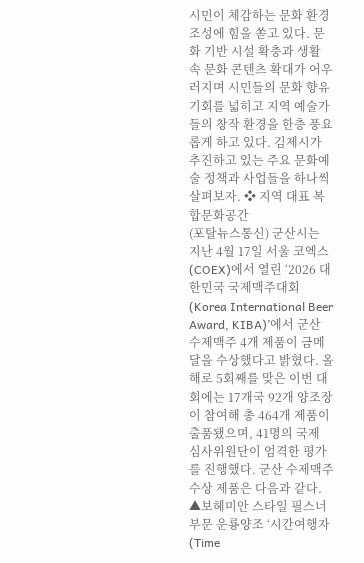시민이 체감하는 문화 환경 조성에 힘을 쏟고 있다. 문화 기반 시설 확충과 생활 속 문화 콘텐츠 확대가 어우러지며 시민들의 문화 향유 기회를 넓히고 지역 예술가들의 창작 환경을 한층 풍요롭게 하고 있다. 김제시가 추진하고 있는 주요 문화예술 정책과 사업들을 하나씩 살펴보자. ❖ 지역 대표 복합문화공간
(포탈뉴스통신) 군산시는 지난 4월 17일 서울 코엑스(COEX)에서 열린 ‘2026 대한민국 국제맥주대회(Korea International Beer Award, KIBA)’에서 군산 수제맥주 4개 제품이 금메달을 수상했다고 밝혔다. 올해로 5회째를 맞은 이번 대회에는 17개국 92개 양조장이 참여해 총 464개 제품이 출품됐으며, 41명의 국제 심사위원단이 엄격한 평가를 진행했다. 군산 수제맥주 수상 제품은 다음과 같다. ▲보헤미안 스타일 필스너 부문 운룡양조 ‘시간여행자(Time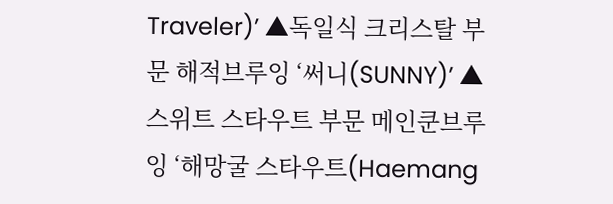Traveler)’ ▲독일식 크리스탈 부문 해적브루잉 ‘써니(SUNNY)’ ▲스위트 스타우트 부문 메인쿤브루잉 ‘해망굴 스타우트(Haemang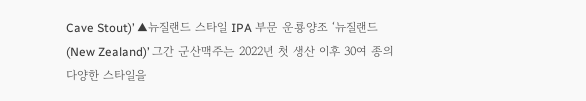Cave Stout)’ ▲뉴질랜드 스타일 IPA 부문 운룡양조 ‘뉴질랜드(New Zealand)’ 그간 군산맥주는 2022년 첫 생산 이후 30여 종의 다양한 스타일을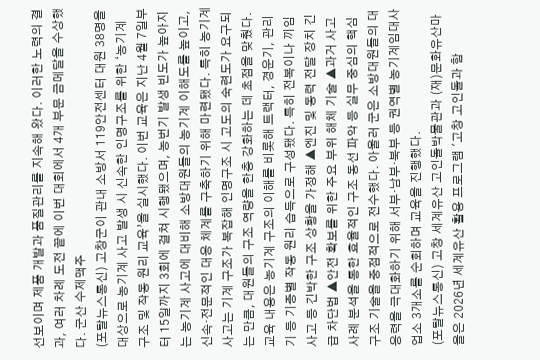선보이며 제품 개발과 품질관리를 지속해 왔다. 이러한 노력의 결과, 여러 차례 도전 끝에 이번 대회에서 4개 부문 금메달을 수상했다. 군산 수제맥주
(포탈뉴스통신) 고창군이 관내 소방서 119안전센터 대원 38명을 대상으로 농기계 사고 발생 시 신속한 인명구조를 위한 ‘농기계 구조 및 작동 원리 교육’을 실시했다. 이번 교육은 지난 4월 7일부터 15일까지 3회에 걸쳐 시행됐으며, 농번기 발생 빈도가 높아지는 농기계 사고에 대비해 소방대원들의 농기계 이해도를 높이고, 신속‧전문적인 대응 체계를 구축하기 위해 마련됐다. 특히 농기계 사고는 기계 구조가 복잡해 인명구조 시 고도의 숙련도가 요구되는 만큼, 대원들의 구조 역량을 한층 강화하는 데 초점을 맞췄다. 교육 내용은 농기계 구조의 이해를 비롯해 트랙터, 경운기, 관리기 등 기종별 작동 원리 습득으로 구성됐다. 특히 전복이나 끼임 사고 등 긴박한 구조 상황을 가정해 ▲엔진 및 동력 전달 장치 긴급 차단법 ▲안전 확보를 위한 주요 부위 해체 기술 ▲과거 사고 사례 분석을 통한 효율적인 구조 동선 파악 등 실무 중심의 핵심 구조 기술을 중점적으로 전수했다. 아울러 군은 소방대원들의 대응력을 극대화하기 위해 서부·남부·북부 등 권역별 농기계임대사업소 3개소를 순회하며 교육을 진행했다.
(포탈뉴스통신) 고창 세계유산 고인돌박물관과 (재)문화유산마을은 2026년 세계유산 활용 프로그램 '고창 고인돌과 함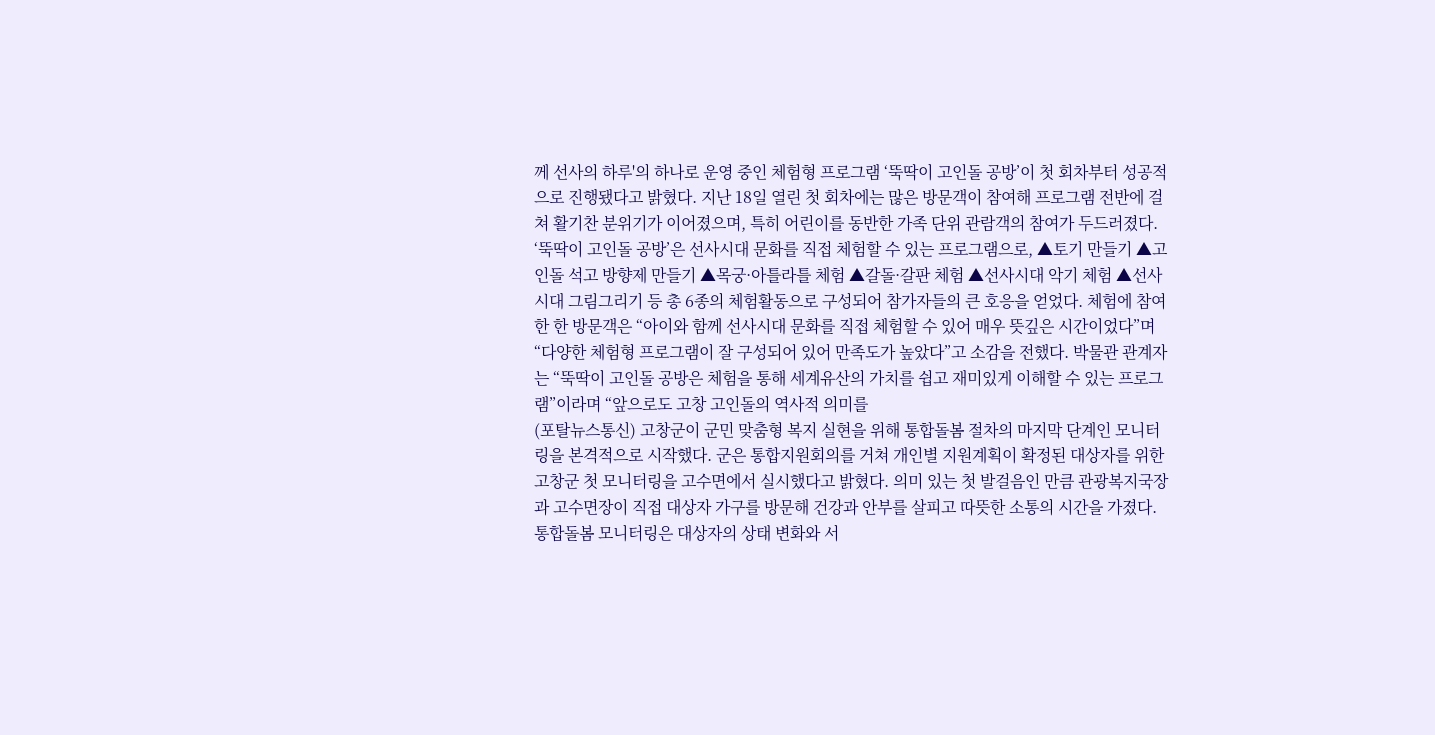께 선사의 하루'의 하나로 운영 중인 체험형 프로그램 ‘뚝딱이 고인돌 공방’이 첫 회차부터 성공적으로 진행됐다고 밝혔다. 지난 18일 열린 첫 회차에는 많은 방문객이 참여해 프로그램 전반에 걸쳐 활기찬 분위기가 이어졌으며, 특히 어린이를 동반한 가족 단위 관람객의 참여가 두드러졌다. ‘뚝딱이 고인돌 공방’은 선사시대 문화를 직접 체험할 수 있는 프로그램으로, ▲토기 만들기 ▲고인돌 석고 방향제 만들기 ▲목궁·아틀라틀 체험 ▲갈돌·갈판 체험 ▲선사시대 악기 체험 ▲선사시대 그림그리기 등 총 6종의 체험활동으로 구성되어 참가자들의 큰 호응을 얻었다. 체험에 참여한 한 방문객은 “아이와 함께 선사시대 문화를 직접 체험할 수 있어 매우 뜻깊은 시간이었다”며 “다양한 체험형 프로그램이 잘 구성되어 있어 만족도가 높았다”고 소감을 전했다. 박물관 관계자는 “뚝딱이 고인돌 공방은 체험을 통해 세계유산의 가치를 쉽고 재미있게 이해할 수 있는 프로그램”이라며 “앞으로도 고창 고인돌의 역사적 의미를
(포탈뉴스통신) 고창군이 군민 맞춤형 복지 실현을 위해 통합돌봄 절차의 마지막 단계인 모니터링을 본격적으로 시작했다. 군은 통합지원회의를 거쳐 개인별 지원계획이 확정된 대상자를 위한 고창군 첫 모니터링을 고수면에서 실시했다고 밝혔다. 의미 있는 첫 발걸음인 만큼 관광복지국장과 고수면장이 직접 대상자 가구를 방문해 건강과 안부를 살피고 따뜻한 소통의 시간을 가졌다. 통합돌봄 모니터링은 대상자의 상태 변화와 서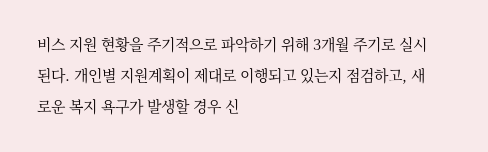비스 지원 현황을 주기적으로 파악하기 위해 3개월 주기로 실시된다. 개인별 지원계획이 제대로 이행되고 있는지 점검하고, 새로운 복지 욕구가 발생할 경우 신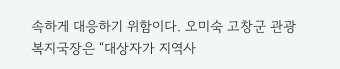속하게 대응하기 위함이다. 오미숙 고창군 관광복지국장은 “대상자가 지역사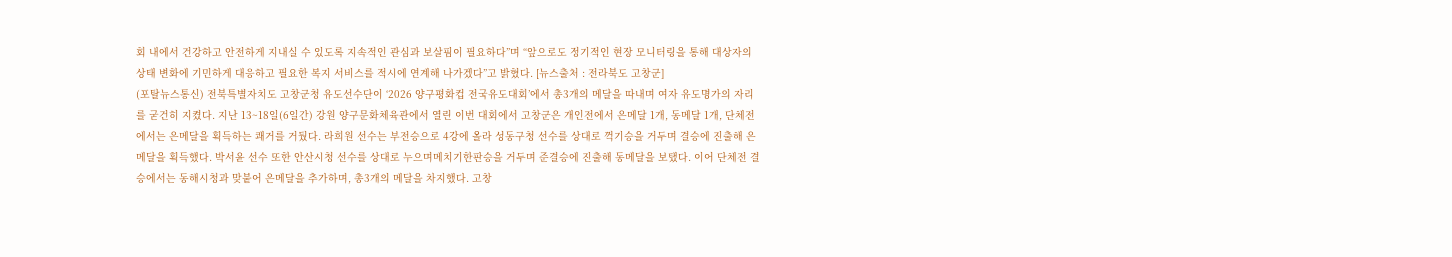회 내에서 건강하고 안전하게 지내실 수 있도록 지속적인 관심과 보살핌이 필요하다”며 “앞으로도 정기적인 현장 모니터링을 통해 대상자의 상태 변화에 기민하게 대응하고 필요한 복지 서비스를 적시에 연계해 나가겠다”고 밝혔다. [뉴스출처 : 전라북도 고창군]
(포탈뉴스통신) 전북특별자치도 고창군청 유도선수단이 ‘2026 양구평화컵 전국유도대회’에서 총3개의 메달을 따내며 여자 유도명가의 자리를 굳건히 지켰다. 지난 13~18일(6일간) 강원 양구문화체육관에서 열린 이번 대회에서 고창군은 개인전에서 은메달 1개, 동메달 1개, 단체전에서는 은메달을 획득하는 쾌거를 거뒀다. 라희원 선수는 부전승으로 4강에 올라 성동구청 선수를 상대로 꺽기승을 거두며 결승에 진출해 은메달을 획득했다. 박서윤 선수 또한 안산시청 선수를 상대로 누으며메치기한판승을 거두며 준결승에 진출해 동메달을 보탰다. 이어 단체전 결승에서는 동해시청과 맞붙어 은메달을 추가하며, 총3개의 메달을 차지했다. 고창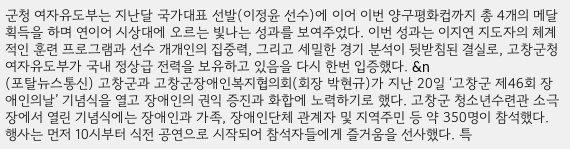군청 여자유도부는 지난달 국가대표 선발(이정윤 선수)에 이어 이번 양구평화컵까지 총 4개의 메달 획득을 하며 연이어 시상대에 오르는 빛나는 성과를 보여주었다. 이번 성과는 이지연 지도자의 체계적인 훈련 프로그램과 선수 개개인의 집중력, 그리고 세밀한 경기 분석이 뒷받침된 결실로, 고창군청 여자유도부가 국내 정상급 전력을 보유하고 있음을 다시 한번 입증했다. &n
(포탈뉴스통신) 고창군과 고창군장애인복지협의회(회장 박현규)가 지난 20일 ‘고창군 제46회 장애인의날’ 기념식을 열고 장애인의 권익 증진과 화합에 노력하기로 했다. 고창군 청소년수련관 소극장에서 열린 기념식에는 장애인과 가족, 장애인단체 관계자 및 지역주민 등 약 350명이 참석했다. 행사는 먼저 10시부터 식전 공연으로 시작되어 참석자들에게 즐거움을 선사했다. 특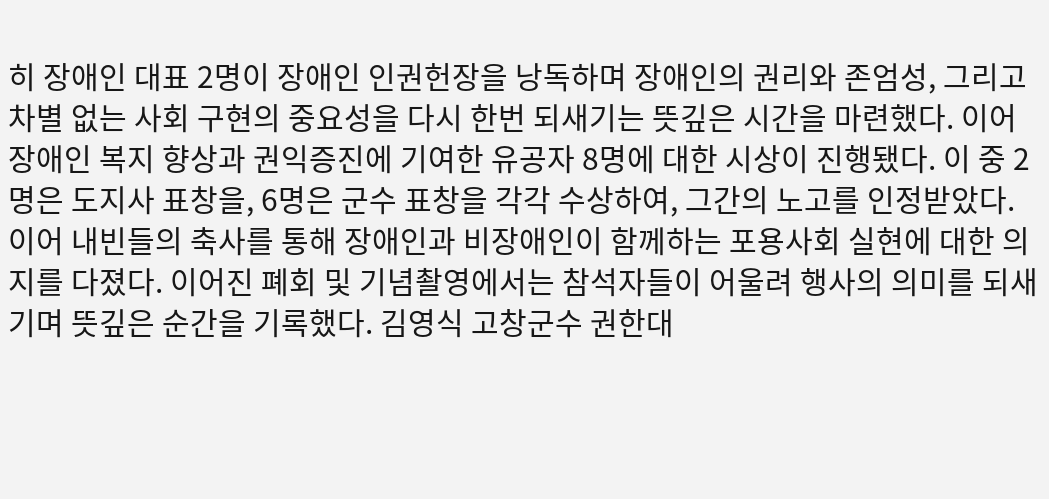히 장애인 대표 2명이 장애인 인권헌장을 낭독하며 장애인의 권리와 존엄성, 그리고 차별 없는 사회 구현의 중요성을 다시 한번 되새기는 뜻깊은 시간을 마련했다. 이어 장애인 복지 향상과 권익증진에 기여한 유공자 8명에 대한 시상이 진행됐다. 이 중 2명은 도지사 표창을, 6명은 군수 표창을 각각 수상하여, 그간의 노고를 인정받았다. 이어 내빈들의 축사를 통해 장애인과 비장애인이 함께하는 포용사회 실현에 대한 의지를 다졌다. 이어진 폐회 및 기념촬영에서는 참석자들이 어울려 행사의 의미를 되새기며 뜻깊은 순간을 기록했다. 김영식 고창군수 권한대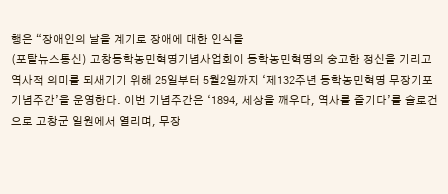행은 “장애인의 날을 계기로 장애에 대한 인식을
(포탈뉴스통신) 고창동학농민혁명기념사업회이 동학농민혁명의 숭고한 정신을 기리고 역사적 의미를 되새기기 위해 25일부터 5월2일까지 ‘제132주년 동학농민혁명 무장기포 기념주간’을 운영한다. 이번 기념주간은 ‘1894, 세상을 깨우다, 역사를 즐기다’를 슬로건으로 고창군 일원에서 열리며, 무장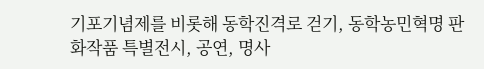기포기념제를 비롯해 동학진격로 걷기, 동학농민혁명 판화작품 특별전시, 공연, 명사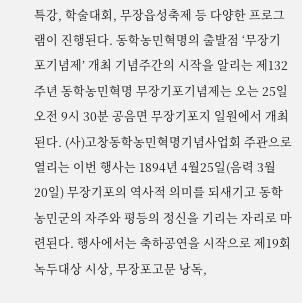특강, 학술대회, 무장읍성축제 등 다양한 프로그램이 진행된다. 동학농민혁명의 출발점 ‘무장기포기념제’ 개최 기념주간의 시작을 알리는 제132주년 동학농민혁명 무장기포기념제는 오는 25일 오전 9시 30분 공음면 무장기포지 일원에서 개최된다. (사)고창동학농민혁명기념사업회 주관으로 열리는 이번 행사는 1894년 4월25일(음력 3월 20일) 무장기포의 역사적 의미를 되새기고 동학농민군의 자주와 평등의 정신을 기리는 자리로 마련된다. 행사에서는 축하공연을 시작으로 제19회 녹두대상 시상, 무장포고문 낭독,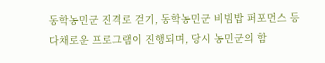동학농민군 진격로 걷기, 동학농민군 비빔밥 퍼포먼스 등 다채로운 프로그램이 진행되며, 당시 농민군의 함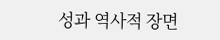성과 역사적 장면